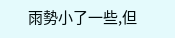雨勢小了一些,但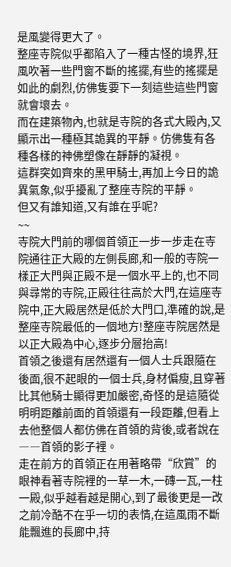是風變得更大了。
整座寺院似乎都陷入了一種古怪的境界,狂風吹著一些門窗不斷的搖擺,有些的搖擺是如此的劇烈,仿佛隻要下一刻這些這些門窗就會壞去。
而在建築物內,也就是寺院的各式大殿內,又顯示出一種極其詭異的平靜。仿佛隻有各種各樣的神佛塑像在靜靜的凝視。
這群突如齊來的黑甲騎士,再加上今日的詭異氣象,似乎擾亂了整座寺院的平靜。
但又有誰知道,又有誰在乎呢?
~~
寺院大門前的哪個首領正一步一步走在寺院通往正大殿的左側長廊,和一般的寺院一樣正大門與正殿不是一個水平上的,也不同與尋常的寺院,正殿往往高於大門,在這座寺院中,正大殿居然是低於大門口,準確的說,是整座寺院最低的一個地方!整座寺院居然是以正大殿為中心,逐步分層抬高!
首領之後還有居然還有一個人士兵跟隨在後面,很不起眼的一個士兵,身材偏瘦,且穿著比其他騎士顯得更加嚴密,奇怪的是這隨從明明距離前面的首領還有一段距離,但看上去他整個人都仿佛在首領的背後,或者說在――首領的影子裡。
走在前方的首領正在用著略帶“欣賞”的眼神看著寺院裡的一草一木,一磚一瓦,一柱一殿,似乎越看越是開心,到了最後更是一改之前冷酷不在乎一切的表情,在這風雨不斷能飄進的長廊中,持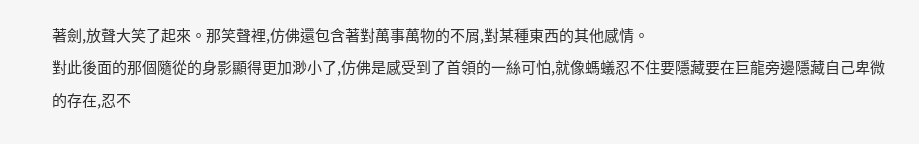著劍,放聲大笑了起來。那笑聲裡,仿佛還包含著對萬事萬物的不屑,對某種東西的其他感情。
對此後面的那個隨從的身影顯得更加渺小了,仿佛是感受到了首領的一絲可怕,就像螞蟻忍不住要隱藏要在巨龍旁邊隱藏自己卑微的存在,忍不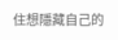住想隱藏自己的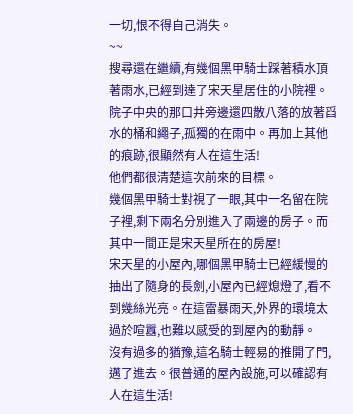一切,恨不得自己消失。
~~
搜尋還在繼續,有幾個黑甲騎士踩著積水頂著雨水,已經到達了宋天星居住的小院裡。院子中央的那口井旁邊還四散八落的放著舀水的桶和繩子,孤獨的在雨中。再加上其他的痕跡,很顯然有人在這生活!
他們都很清楚這次前來的目標。
幾個黑甲騎士對視了一眼,其中一名留在院子裡,剩下兩名分別進入了兩邊的房子。而其中一間正是宋天星所在的房屋!
宋天星的小屋內,哪個黑甲騎士已經緩慢的抽出了隨身的長劍,小屋內已經熄燈了,看不到幾絲光亮。在這雷暴雨天,外界的環境太過於喧囂,也難以感受的到屋內的動靜。
沒有過多的猶豫,這名騎士輕易的推開了門,邁了進去。很普通的屋內設施,可以確認有人在這生活!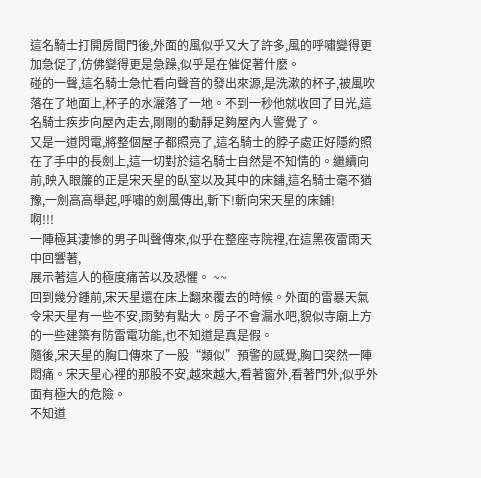這名騎士打開房間門後,外面的風似乎又大了許多,風的呼嘯變得更加急促了,仿佛變得更是急躁,似乎是在催促著什麽。
碰的一聲,這名騎士急忙看向聲音的發出來源,是洗漱的杯子,被風吹落在了地面上,杯子的水灑落了一地。不到一秒他就收回了目光,這名騎士疾步向屋內走去,剛剛的動靜足夠屋內人警覺了。
又是一道閃電,將整個屋子都照亮了,這名騎士的脖子處正好隱約照在了手中的長劍上,這一切對於這名騎士自然是不知情的。繼續向前,映入眼簾的正是宋天星的臥室以及其中的床鋪,這名騎士毫不猶豫,一劍高高舉起,呼嘯的劍風傳出,斬下!斬向宋天星的床鋪!
啊!!!
一陣極其淒慘的男子叫聲傳來,似乎在整座寺院裡,在這黑夜雷雨天中回響著,
展示著這人的極度痛苦以及恐懼。 ~~
回到幾分鍾前,宋天星還在床上翻來覆去的時候。外面的雷暴天氣令宋天星有一些不安,雨勢有點大。房子不會漏水吧,貌似寺廟上方的一些建築有防雷電功能,也不知道是真是假。
隨後,宋天星的胸口傳來了一股“類似”預警的感覺,胸口突然一陣悶痛。宋天星心裡的那股不安,越來越大,看著窗外,看著門外,似乎外面有極大的危險。
不知道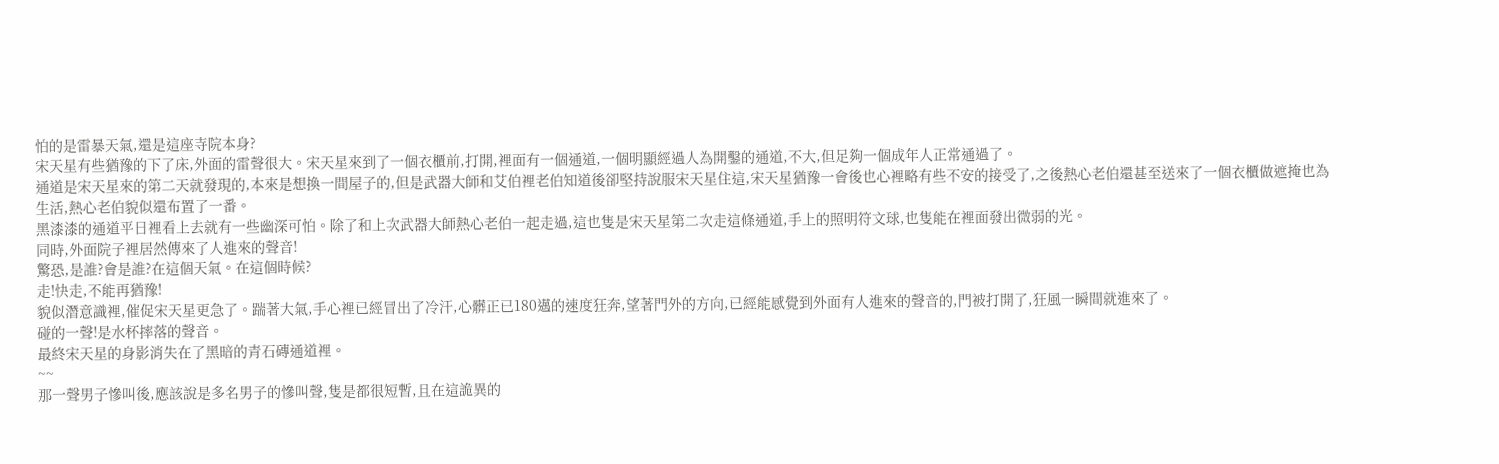怕的是雷暴天氣,還是這座寺院本身?
宋天星有些猶豫的下了床,外面的雷聲很大。宋天星來到了一個衣櫃前,打開,裡面有一個通道,一個明顯經過人為開鑿的通道,不大,但足夠一個成年人正常通過了。
通道是宋天星來的第二天就發現的,本來是想換一間屋子的,但是武器大師和艾伯裡老伯知道後卻堅持說服宋天星住這,宋天星猶豫一會後也心裡略有些不安的接受了,之後熱心老伯還甚至送來了一個衣櫃做遮掩也為生活,熱心老伯貌似還布置了一番。
黑漆漆的通道平日裡看上去就有一些幽深可怕。除了和上次武器大師熱心老伯一起走過,這也隻是宋天星第二次走這條通道,手上的照明符文球,也隻能在裡面發出微弱的光。
同時,外面院子裡居然傳來了人進來的聲音!
驚恐,是誰?會是誰?在這個天氣。在這個時候?
走!快走,不能再猶豫!
貌似潛意識裡,催促宋天星更急了。踹著大氣,手心裡已經冒出了冷汗,心髒正已180邁的速度狂奔,望著門外的方向,已經能感覺到外面有人進來的聲音的,門被打開了,狂風一瞬間就進來了。
碰的一聲!是水杯摔落的聲音。
最終宋天星的身影消失在了黑暗的青石磚通道裡。
~~
那一聲男子慘叫後,應該說是多名男子的慘叫聲,隻是都很短暫,且在這詭異的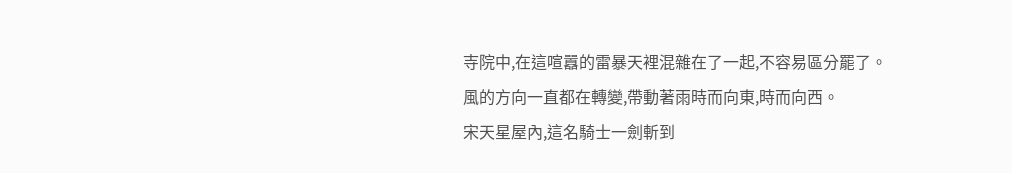寺院中,在這喧囂的雷暴天裡混雜在了一起,不容易區分罷了。
風的方向一直都在轉變,帶動著雨時而向東,時而向西。
宋天星屋內,這名騎士一劍斬到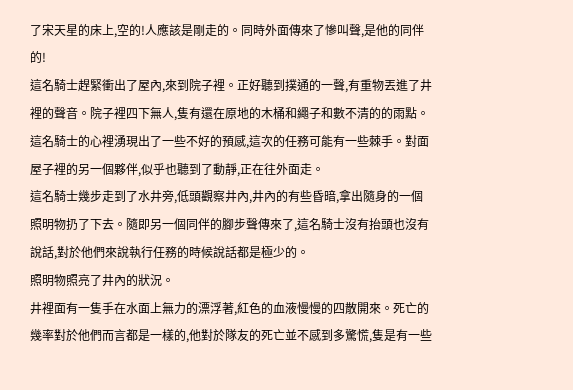了宋天星的床上,空的!人應該是剛走的。同時外面傳來了慘叫聲,是他的同伴的!
這名騎士趕緊衝出了屋內,來到院子裡。正好聽到撲通的一聲,有重物丟進了井裡的聲音。院子裡四下無人,隻有還在原地的木桶和繩子和數不清的的雨點。這名騎士的心裡湧現出了一些不好的預感,這次的任務可能有一些棘手。對面屋子裡的另一個夥伴,似乎也聽到了動靜,正在往外面走。
這名騎士幾步走到了水井旁,低頭觀察井內,井內的有些昏暗,拿出隨身的一個照明物扔了下去。隨即另一個同伴的腳步聲傳來了,這名騎士沒有抬頭也沒有說話,對於他們來說執行任務的時候說話都是極少的。
照明物照亮了井內的狀況。
井裡面有一隻手在水面上無力的漂浮著,紅色的血液慢慢的四散開來。死亡的幾率對於他們而言都是一樣的,他對於隊友的死亡並不感到多驚慌,隻是有一些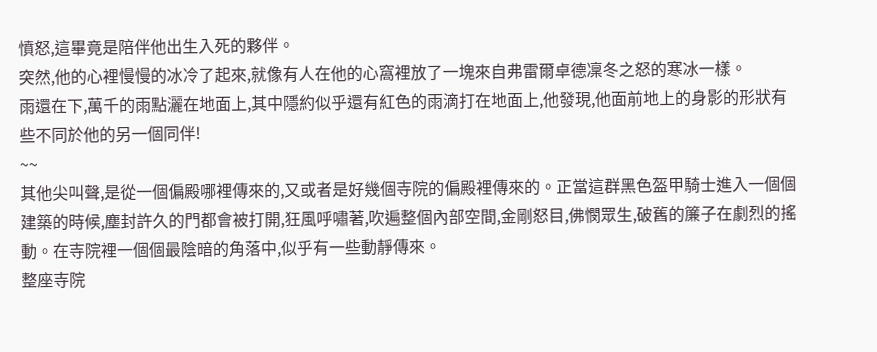憤怒,這畢竟是陪伴他出生入死的夥伴。
突然,他的心裡慢慢的冰冷了起來,就像有人在他的心窩裡放了一塊來自弗雷爾卓德凜冬之怒的寒冰一樣。
雨還在下,萬千的雨點灑在地面上,其中隱約似乎還有紅色的雨滴打在地面上,他發現,他面前地上的身影的形狀有些不同於他的另一個同伴!
~~
其他尖叫聲,是從一個偏殿哪裡傳來的,又或者是好幾個寺院的偏殿裡傳來的。正當這群黑色盔甲騎士進入一個個建築的時候,塵封許久的門都會被打開,狂風呼嘯著,吹遍整個內部空間,金剛怒目,佛憫眾生,破舊的簾子在劇烈的搖動。在寺院裡一個個最陰暗的角落中,似乎有一些動靜傳來。
整座寺院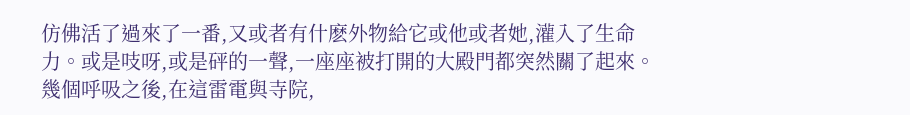仿佛活了過來了一番,又或者有什麽外物給它或他或者她,灌入了生命力。或是吱呀,或是砰的一聲,一座座被打開的大殿門都突然關了起來。幾個呼吸之後,在這雷電與寺院,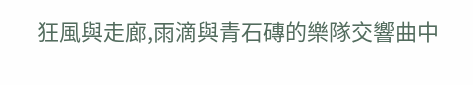狂風與走廊,雨滴與青石磚的樂隊交響曲中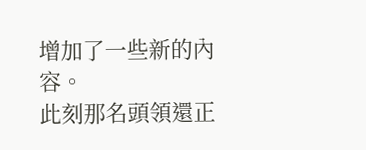增加了一些新的內容。
此刻那名頭領還正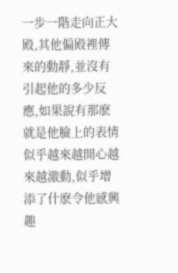一步一階走向正大殿,其他偏殿裡傳來的動靜,並沒有引起他的多少反應,如果說有那麽就是他臉上的表情似乎越來越開心越來越激動,似乎增添了什麽令他感興趣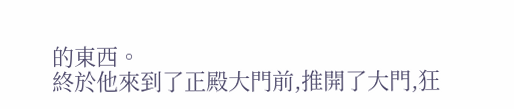的東西。
終於他來到了正殿大門前,推開了大門,狂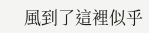風到了這裡似乎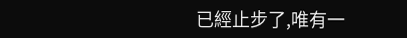已經止步了,唯有一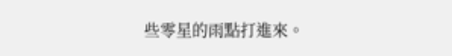些零星的雨點打進來。